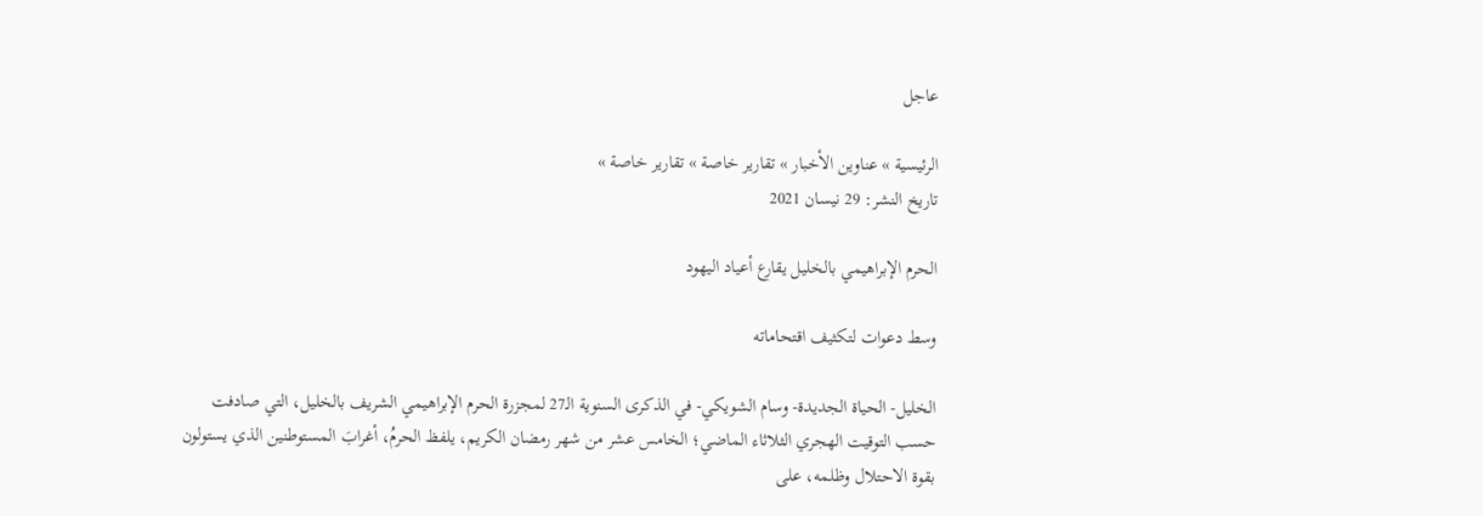عاجل

الرئيسية » عناوين الأخبار » تقارير خاصة » تقارير خاصة »
تاريخ النشر: 29 نيسان 2021

الحرم الإبراهيمي بالخليل يقارع أعياد اليهود

وسط دعوات لتكثيف اقتحاماته

الخليل- الحياة الجديدة- وسام الشويكي- في الذكرى السنوية الـ27 لمجزرة الحرم الإبراهيمي الشريف بالخليل، التي صادفت حسب التوقيت الهجري الثلاثاء الماضي؛ الخامس عشر من شهر رمضان الكريم، يلفظ الحرمُ، أغرابَ المستوطنين الذي يستولون بقوة الاحتلال وظلمه، على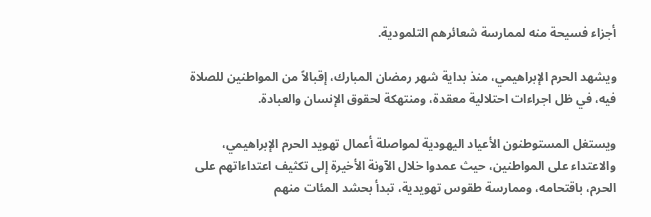أجزاء فسيحة منه لممارسة شعائرهم التلمودية.

ويشهد الحرم الإبراهيمي، منذ بداية شهر رمضان المبارك، إقبالاً من المواطنين للصلاة فيه، في ظل اجراءات احتلالية معقدة، ومنتهكة لحقوق الإنسان والعبادة.

ويستغل المستوطنون الأعياد اليهودية لمواصلة أعمال تهويد الحرم الإبراهيمي، والاعتداء على المواطنين، حيث عمدوا خلال الآونة الأخيرة إلى تكثيف اعتداءاتهم على الحرم، باقتحامه، وممارسة طقوس تهويدية، تبدأ بحشد المئات منهم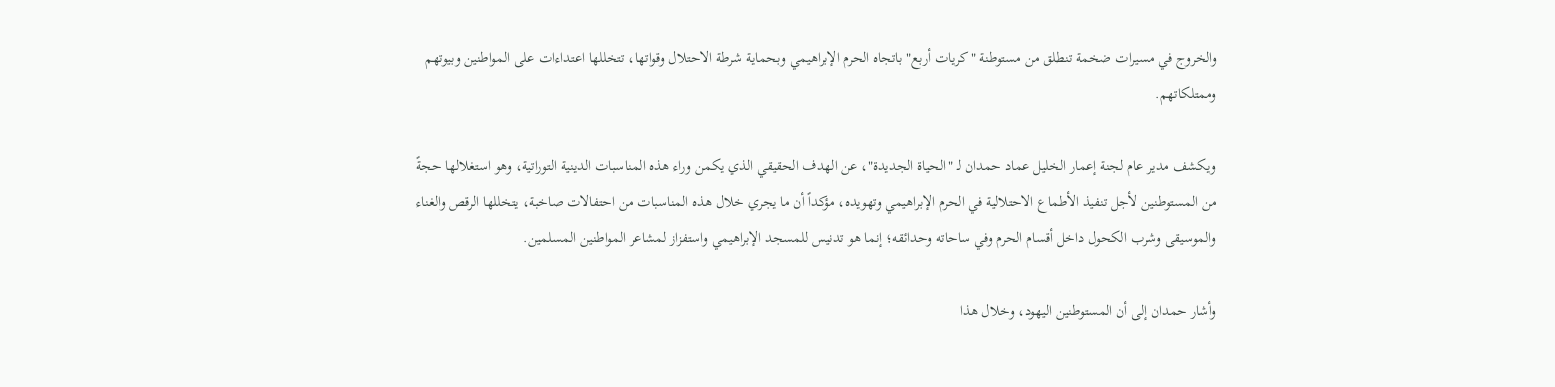والخروج في مسيرات ضخمة تنطلق من مستوطنة "كريات أربع" باتجاه الحرم الإبراهيمي وبحماية شرطة الاحتلال وقواتها، تتخللها اعتداءات على المواطنين وبيوتهم وممتلكاتهم.

ويكشف مدير عام لجنة إعمار الخليل عماد حمدان لـ "الحياة الجديدة"، عن الهدف الحقيقي الذي يكمن وراء هذه المناسبات الدينية التوراتية، وهو استغلالها حجةً من المستوطنين لأجل تنفيذ الأطماع الاحتلالية في الحرم الإبراهيمي وتهويده، مؤكداً أن ما يجري خلال هذه المناسبات من احتفالات صاخبة، يتخللها الرقص والغناء والموسيقى وشرب الكحول داخل أقسام الحرم وفي ساحاته وحدائقه؛ إنما هو تدنيس للمسجد الإبراهيمي واستفزاز لمشاعر المواطنين المسلمين.

وأشار حمدان إلى أن المستوطنين اليهود، وخلال هذا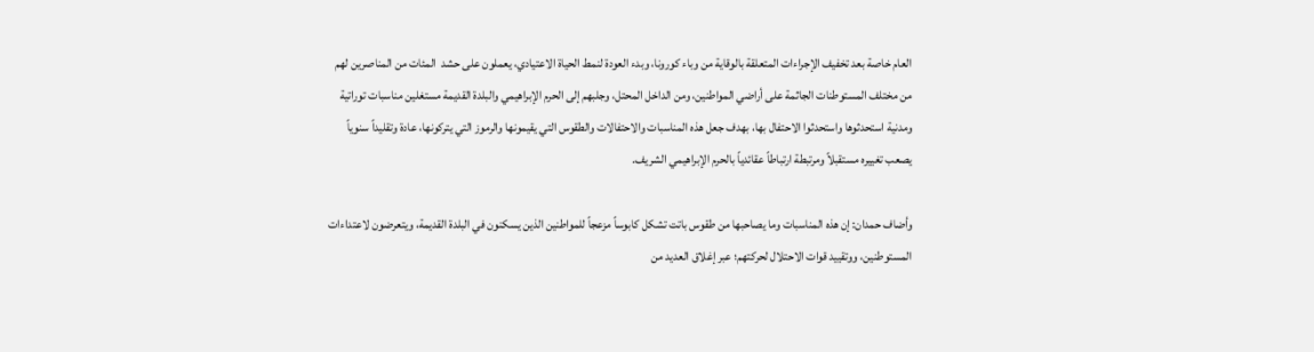العام خاصة بعد تخفيف الإجراءات المتعلقة بالوقاية من وباء كورونا، وبدء العودة لنمط الحياة الاعتيادي، يعملون على حشد  المئات من المناصرين لهم من مختلف المستوطنات الجاثمة على أراضي المواطنين، ومن الداخل المحتل، وجلبهم إلى الحرم الإبراهيمي والبلدة القديمة مستغلين مناسبات توراتية ومدنية استحدثوها واستحدثوا الاحتفال بها، بهدف جعل هذه المناسبات والاحتفالات والطقوس التي يقيمونها والرموز التي يتركونها، عادة وتقليداً سنوياً يصعب تغييره مستقبلاً ومرتبطة ارتباطاً عقائدياً بالحرم الإبراهيمي الشريف.

وأضاف حمدان: إن هذه المناسبات وما يصاحبها من طقوس باتت تشكل كابوساً مزعجاً للمواطنين الذين يسكنون في البلدة القديمة، ويتعرضون لاعتداءات المستوطنين، ووتقييد قوات الاحتلال لحركتهم؛ عبر إغلاق العديد من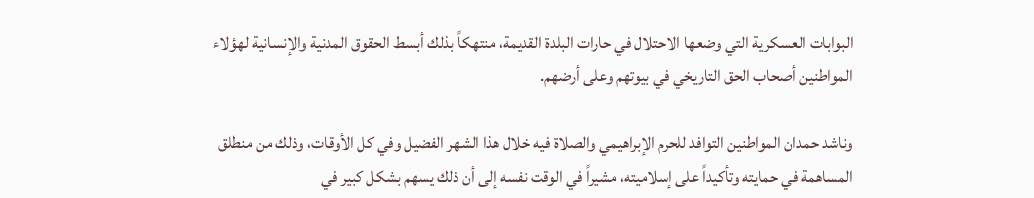البوابات العسكرية التي وضعها الاحتلال في حارات البلدة القديمة، منتهكاً بذلك أبسط الحقوق المدنية والإنسانية لهؤلاء المواطنين أصحاب الحق التاريخي في بيوتهم وعلى أرضهم.

وناشد حمدان المواطنين التوافد للحرم الإبراهيمي والصلاة فيه خلال هذا الشهر الفضيل وفي كل الأوقات، وذلك من منطلق المساهمة في حمايته وتأكيداً على إسلاميته، مشيراً في الوقت نفسه إلى أن ذلك يسهم بشكل كبير في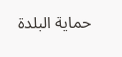حماية البلدة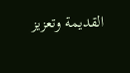القديمة وتعزيز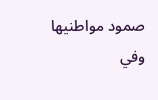صمود مواطنيها وفي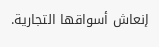إنعاش أسواقها التجارية.